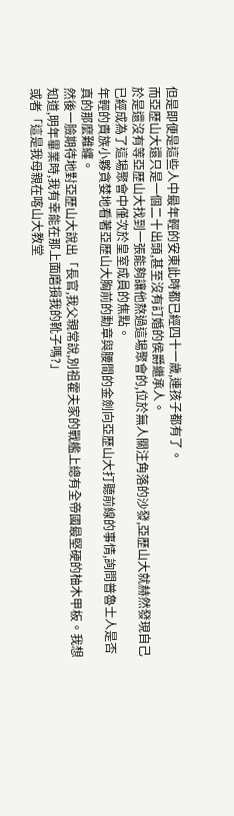但是即便是這些人中最年輕的安東此時都已經四十一歲,連孩子都有了。
而亞歷山大還只是一個二十出頭,甚至沒有訂婚的侯爵繼承人。
於是還沒有等亞歷山大找到一張能夠讓他熬過這場聚會的,位於無人關注角落的沙發,亞歷山大就赫然發現自己已經成為了這場聚會中僅次於皇室成員的焦點。
年輕的貴族小夥貪婪地看著亞歷山大胸前的勳章與腰間的金劍向亞歷山大打聽前線的事情,詢問普魯士人是否真的那麼難纏。
然後一臉期待地對亞歷山大說出「長官,我父親常說,別祖霍夫家的戰艦上總有全帝國最堅硬的柚木甲板。我想知道,明年畢業時,我有幸能在那上面磨損我的靴子嗎?」
或者「這是我母親在喀山大教堂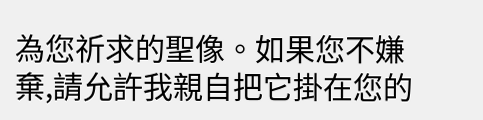為您祈求的聖像。如果您不嫌棄,請允許我親自把它掛在您的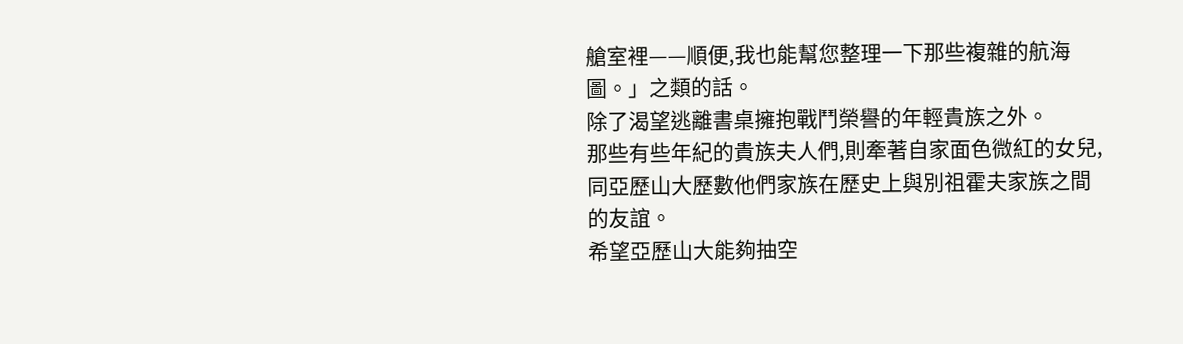艙室裡——順便,我也能幫您整理一下那些複雜的航海圖。」之類的話。
除了渴望逃離書桌擁抱戰鬥榮譽的年輕貴族之外。
那些有些年紀的貴族夫人們,則牽著自家面色微紅的女兒,同亞歷山大歷數他們家族在歷史上與別祖霍夫家族之間的友誼。
希望亞歷山大能夠抽空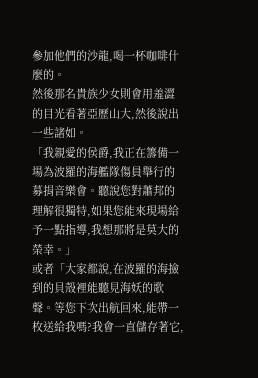參加他們的沙龍,喝一杯咖啡什麼的。
然後那名貴族少女則會用羞澀的目光看著亞歷山大,然後說出一些諸如。
「我親愛的侯爵,我正在籌備一場為波羅的海艦隊傷員舉行的募捐音樂會。聽說您對蕭邦的理解很獨特,如果您能來現場給予一點指導,我想那將是莫大的榮幸。」
或者「大家都說,在波羅的海撿到的貝殼裡能聽見海妖的歌聲。等您下次出航回來,能帶一枚送給我嗎?我會一直儲存著它,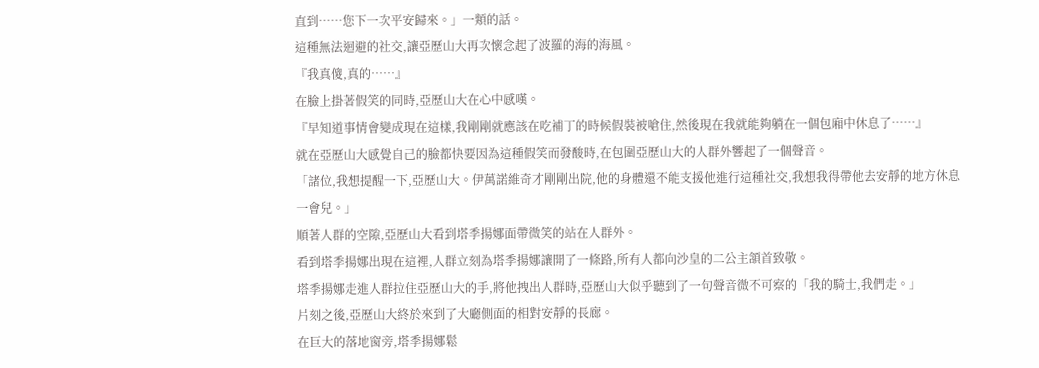直到……您下一次平安歸來。」一類的話。
這種無法迴避的社交,讓亞歷山大再次懷念起了波羅的海的海風。
『我真傻,真的……』
在臉上掛著假笑的同時,亞歷山大在心中感嘆。
『早知道事情會變成現在這樣,我剛剛就應該在吃補丁的時候假裝被嗆住,然後現在我就能夠躺在一個包廂中休息了……』
就在亞歷山大感覺自己的臉都快要因為這種假笑而發酸時,在包圍亞歷山大的人群外響起了一個聲音。
「諸位,我想提醒一下,亞歷山大。伊萬諾維奇才剛剛出院,他的身體還不能支援他進行這種社交,我想我得帶他去安靜的地方休息一會兒。」
順著人群的空隙,亞歷山大看到塔季揚娜面帶微笑的站在人群外。
看到塔季揚娜出現在這裡,人群立刻為塔季揚娜讓開了一條路,所有人都向沙皇的二公主頷首致敬。
塔季揚娜走進人群拉住亞歷山大的手,將他拽出人群時,亞歷山大似乎聽到了一句聲音微不可察的「我的騎士,我們走。」
片刻之後,亞歷山大終於來到了大廳側面的相對安靜的長廊。
在巨大的落地窗旁,塔季揚娜鬆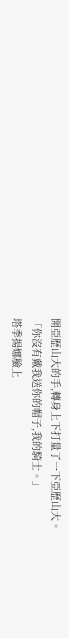開亞歷山大的手,轉身上下打量了一下亞歷山大。
「你沒有戴我送你的帽子,我的騎士。」
塔季揚娜臉上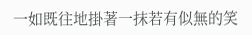一如既往地掛著一抹若有似無的笑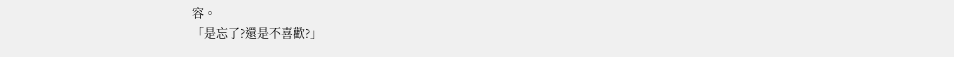容。
「是忘了?還是不喜歡?」